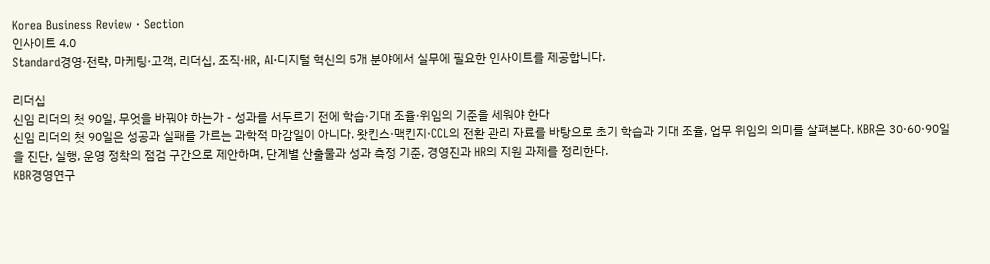Korea Business Review · Section
인사이트 4.0
Standard경영·전략, 마케팅·고객, 리더십, 조직·HR, AI·디지털 혁신의 5개 분야에서 실무에 필요한 인사이트를 제공합니다.

리더십
신임 리더의 첫 90일, 무엇을 바꿔야 하는가 - 성과를 서두르기 전에 학습·기대 조율·위임의 기준을 세워야 한다
신임 리더의 첫 90일은 성공과 실패를 가르는 과학적 마감일이 아니다. 왓킨스·맥킨지·CCL의 전환 관리 자료를 바탕으로 초기 학습과 기대 조율, 업무 위임의 의미를 살펴본다. KBR은 30·60·90일을 진단, 실행, 운영 정착의 점검 구간으로 제안하며, 단계별 산출물과 성과 측정 기준, 경영진과 HR의 지원 과제를 정리한다.
KBR경영연구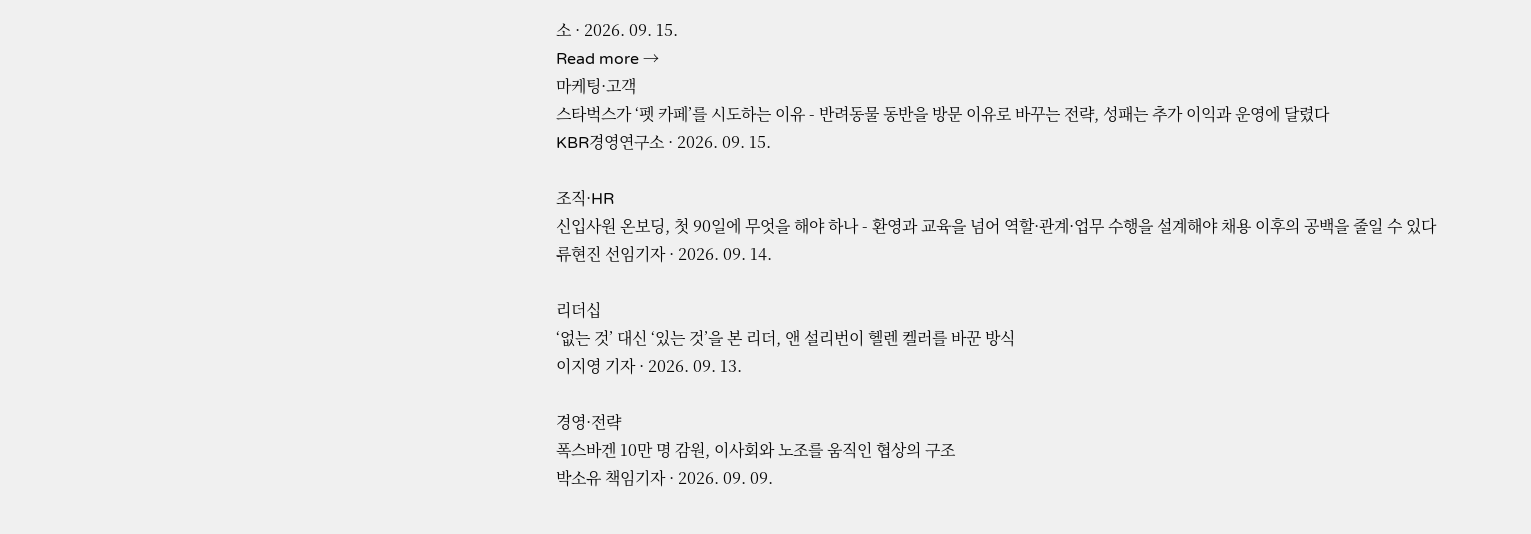소 · 2026. 09. 15.
Read more →
마케팅·고객
스타벅스가 ‘펫 카페’를 시도하는 이유 - 반려동물 동반을 방문 이유로 바꾸는 전략, 성패는 추가 이익과 운영에 달렸다
KBR경영연구소 · 2026. 09. 15.

조직·HR
신입사원 온보딩, 첫 90일에 무엇을 해야 하나 - 환영과 교육을 넘어 역할·관계·업무 수행을 설계해야 채용 이후의 공백을 줄일 수 있다
류현진 선임기자 · 2026. 09. 14.

리더십
‘없는 것’ 대신 ‘있는 것’을 본 리더, 앤 설리번이 헬렌 켈러를 바꾼 방식
이지영 기자 · 2026. 09. 13.

경영·전략
폭스바겐 10만 명 감원, 이사회와 노조를 움직인 협상의 구조
박소유 책임기자 · 2026. 09. 09.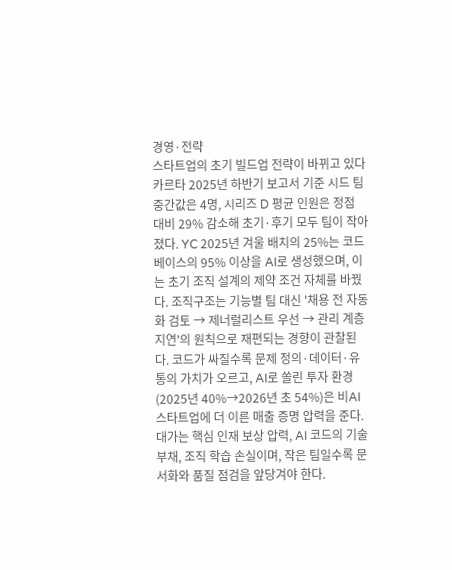경영·전략
스타트업의 초기 빌드업 전략이 바뀌고 있다
카르타 2025년 하반기 보고서 기준 시드 팀 중간값은 4명, 시리즈 D 평균 인원은 정점 대비 29% 감소해 초기·후기 모두 팀이 작아졌다. YC 2025년 겨울 배치의 25%는 코드베이스의 95% 이상을 AI로 생성했으며, 이는 초기 조직 설계의 제약 조건 자체를 바꿨다. 조직구조는 기능별 팀 대신 '채용 전 자동화 검토 → 제너럴리스트 우선 → 관리 계층 지연'의 원칙으로 재편되는 경향이 관찰된다. 코드가 싸질수록 문제 정의·데이터·유통의 가치가 오르고, AI로 쏠린 투자 환경(2025년 40%→2026년 초 54%)은 비AI 스타트업에 더 이른 매출 증명 압력을 준다. 대가는 핵심 인재 보상 압력, AI 코드의 기술 부채, 조직 학습 손실이며, 작은 팀일수록 문서화와 품질 점검을 앞당겨야 한다.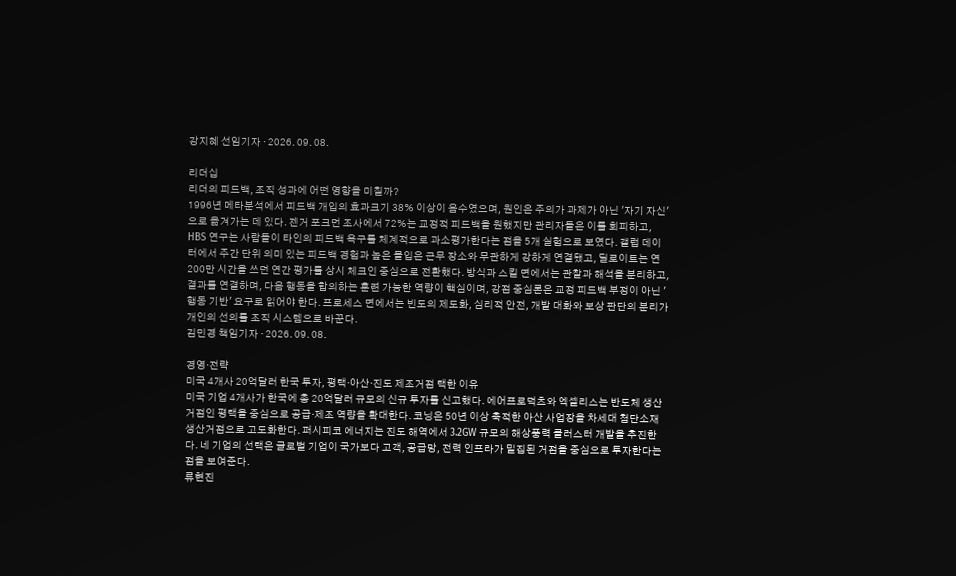강지혜 선임기자 · 2026. 09. 08.

리더십
리더의 피드백, 조직 성과에 어떤 영향을 미칠까?
1996년 메타분석에서 피드백 개입의 효과크기 38% 이상이 음수였으며, 원인은 주의가 과제가 아닌 '자기 자신'으로 옮겨가는 데 있다. 젠거 포크먼 조사에서 72%는 교정적 피드백을 원했지만 관리자들은 이를 회피하고, HBS 연구는 사람들이 타인의 피드백 욕구를 체계적으로 과소평가한다는 점을 5개 실험으로 보였다. 갤럽 데이터에서 주간 단위 의미 있는 피드백 경험과 높은 몰입은 근무 장소와 무관하게 강하게 연결됐고, 딜로이트는 연 200만 시간을 쓰던 연간 평가를 상시 체크인 중심으로 전환했다. 방식과 스킬 면에서는 관찰과 해석을 분리하고, 결과를 연결하며, 다음 행동을 합의하는 훈련 가능한 역량이 핵심이며, 강점 중심론은 교정 피드백 부정이 아닌 '행동 기반' 요구로 읽어야 한다. 프로세스 면에서는 빈도의 제도화, 심리적 안전, 개발 대화와 보상 판단의 분리가 개인의 선의를 조직 시스템으로 바꾼다.
김민경 책임기자 · 2026. 09. 08.

경영·전략
미국 4개사 20억달러 한국 투자, 평택·아산·진도 제조거점 택한 이유
미국 기업 4개사가 한국에 총 20억달러 규모의 신규 투자를 신고했다. 에어프로덕츠와 엑셀리스는 반도체 생산거점인 평택을 중심으로 공급·제조 역량을 확대한다. 코닝은 50년 이상 축적한 아산 사업장을 차세대 첨단소재 생산거점으로 고도화한다. 퍼시피코 에너지는 진도 해역에서 3.2GW 규모의 해상풍력 클러스터 개발을 추진한다. 네 기업의 선택은 글로벌 기업이 국가보다 고객, 공급망, 전력 인프라가 밀집된 거점을 중심으로 투자한다는 점을 보여준다.
류현진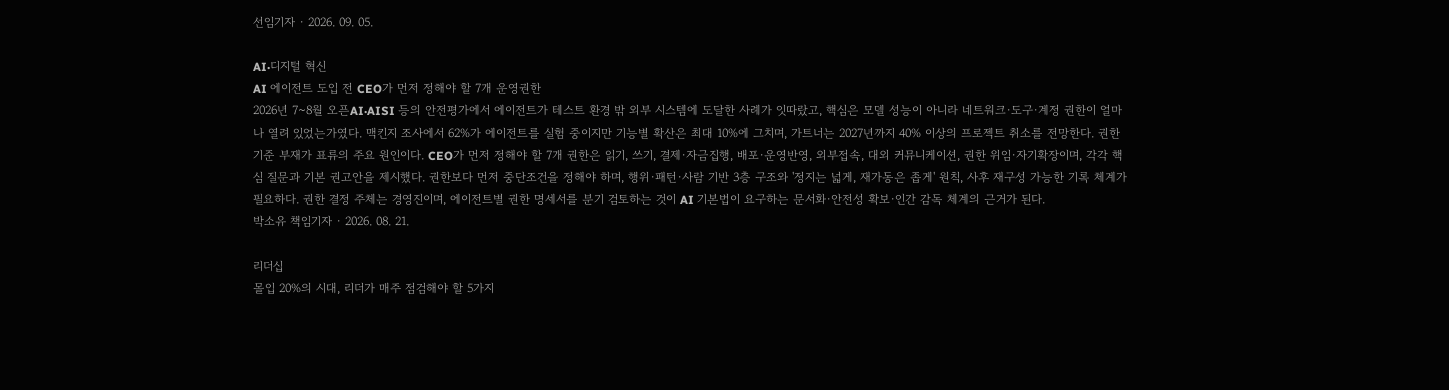선임기자 · 2026. 09. 05.

AI·디지털 혁신
AI 에이전트 도입 전 CEO가 먼저 정해야 할 7개 운영권한
2026년 7~8월 오픈AI·AISI 등의 안전평가에서 에이전트가 테스트 환경 밖 외부 시스템에 도달한 사례가 잇따랐고, 핵심은 모델 성능이 아니라 네트워크·도구·계정 권한이 얼마나 열려 있었는가였다. 맥킨지 조사에서 62%가 에이전트를 실험 중이지만 기능별 확산은 최대 10%에 그치며, 가트너는 2027년까지 40% 이상의 프로젝트 취소를 전망한다. 권한 기준 부재가 표류의 주요 원인이다. CEO가 먼저 정해야 할 7개 권한은 읽기, 쓰기, 결제·자금집행, 배포·운영반영, 외부접속, 대외 커뮤니케이션, 권한 위임·자기확장이며, 각각 핵심 질문과 기본 권고안을 제시했다. 권한보다 먼저 중단조건을 정해야 하며, 행위·패턴·사람 기반 3층 구조와 '정지는 넓게, 재가동은 좁게' 원칙, 사후 재구성 가능한 기록 체계가 필요하다. 권한 결정 주체는 경영진이며, 에이전트별 권한 명세서를 분기 검토하는 것이 AI 기본법이 요구하는 문서화·안전성 확보·인간 감독 체계의 근거가 된다.
박소유 책임기자 · 2026. 08. 21.

리더십
몰입 20%의 시대, 리더가 매주 점검해야 할 5가지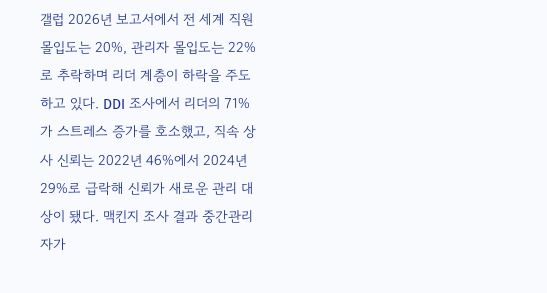갤럽 2026년 보고서에서 전 세계 직원 몰입도는 20%, 관리자 몰입도는 22%로 추락하며 리더 계층이 하락을 주도하고 있다. DDI 조사에서 리더의 71%가 스트레스 증가를 호소했고, 직속 상사 신뢰는 2022년 46%에서 2024년 29%로 급락해 신뢰가 새로운 관리 대상이 됐다. 맥킨지 조사 결과 중간관리자가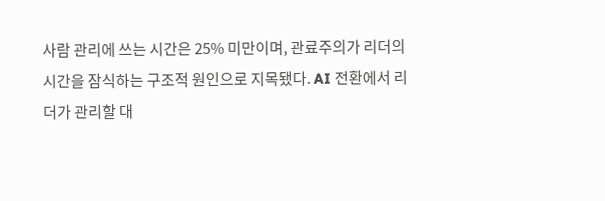사람 관리에 쓰는 시간은 25% 미만이며, 관료주의가 리더의 시간을 잠식하는 구조적 원인으로 지목됐다. AI 전환에서 리더가 관리할 대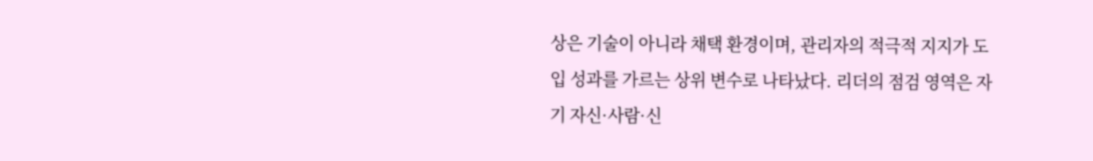상은 기술이 아니라 채택 환경이며, 관리자의 적극적 지지가 도입 성과를 가르는 상위 변수로 나타났다. 리더의 점검 영역은 자기 자신·사람·신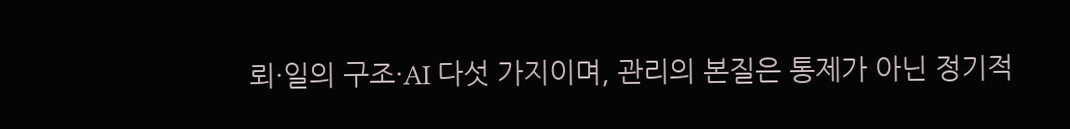뢰·일의 구조·AI 다섯 가지이며, 관리의 본질은 통제가 아닌 정기적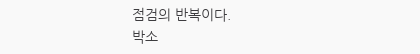점검의 반복이다.
박소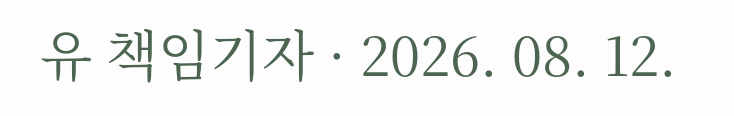유 책임기자 · 2026. 08. 12.